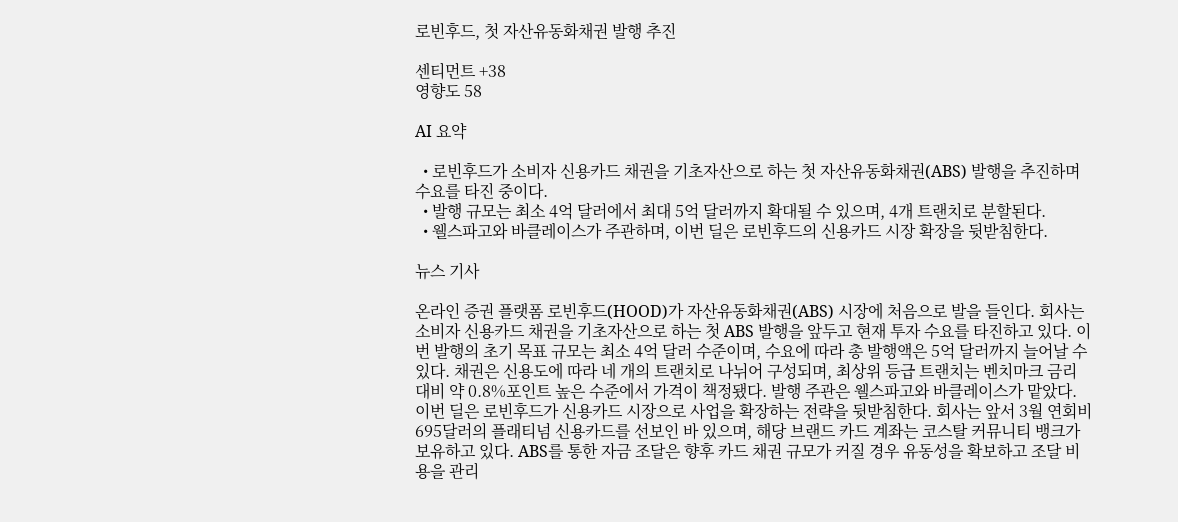로빈후드, 첫 자산유동화채권 발행 추진

센티먼트 +38
영향도 58

AI 요약

  • 로빈후드가 소비자 신용카드 채권을 기초자산으로 하는 첫 자산유동화채권(ABS) 발행을 추진하며 수요를 타진 중이다.
  • 발행 규모는 최소 4억 달러에서 최대 5억 달러까지 확대될 수 있으며, 4개 트랜치로 분할된다.
  • 웰스파고와 바클레이스가 주관하며, 이번 딜은 로빈후드의 신용카드 시장 확장을 뒷받침한다.

뉴스 기사

온라인 증권 플랫폼 로빈후드(HOOD)가 자산유동화채권(ABS) 시장에 처음으로 발을 들인다. 회사는 소비자 신용카드 채권을 기초자산으로 하는 첫 ABS 발행을 앞두고 현재 투자 수요를 타진하고 있다. 이번 발행의 초기 목표 규모는 최소 4억 달러 수준이며, 수요에 따라 총 발행액은 5억 달러까지 늘어날 수 있다. 채권은 신용도에 따라 네 개의 트랜치로 나뉘어 구성되며, 최상위 등급 트랜치는 벤치마크 금리 대비 약 0.8%포인트 높은 수준에서 가격이 책정됐다. 발행 주관은 웰스파고와 바클레이스가 맡았다. 이번 딜은 로빈후드가 신용카드 시장으로 사업을 확장하는 전략을 뒷받침한다. 회사는 앞서 3월 연회비 695달러의 플래티넘 신용카드를 선보인 바 있으며, 해당 브랜드 카드 계좌는 코스탈 커뮤니티 뱅크가 보유하고 있다. ABS를 통한 자금 조달은 향후 카드 채권 규모가 커질 경우 유동성을 확보하고 조달 비용을 관리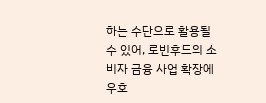하는 수단으로 활용될 수 있어, 로빈후드의 소비자 금융 사업 확장에 우호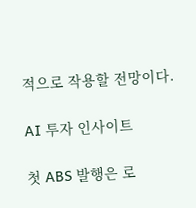적으로 작용할 전망이다.

AI 투자 인사이트

첫 ABS 발행은 로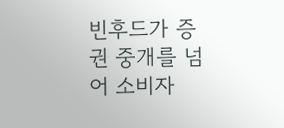빈후드가 증권 중개를 넘어 소비자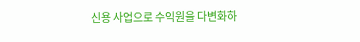신용 사업으로 수익원을 다변화하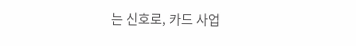는 신호로, 카드 사업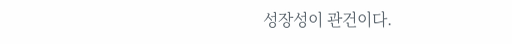성장성이 관건이다.